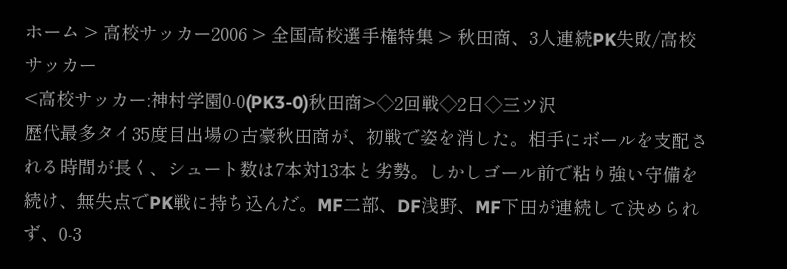ホーム > 高校サッカー2006 > 全国高校選手権特集 > 秋田商、3人連続PK失敗/高校サッカー
<高校サッカー:神村学園0-0(PK3-0)秋田商>◇2回戦◇2日◇三ツ沢
歴代最多タイ35度目出場の古豪秋田商が、初戦で姿を消した。相手にボールを支配される時間が長く、シュート数は7本対13本と劣勢。しかしゴール前で粘り強い守備を続け、無失点でPK戦に持ち込んだ。MF二部、DF浅野、MF下田が連続して決められず、0-3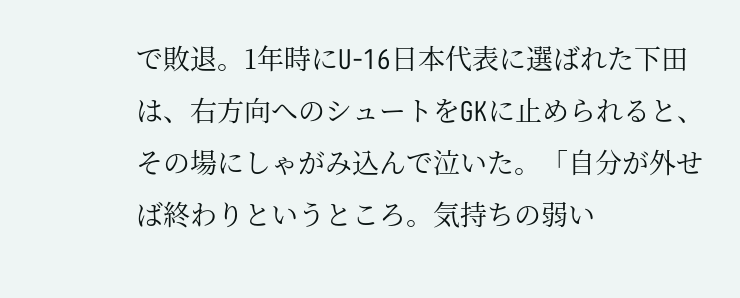で敗退。1年時にU-16日本代表に選ばれた下田は、右方向へのシュートをGKに止められると、その場にしゃがみ込んで泣いた。「自分が外せば終わりというところ。気持ちの弱い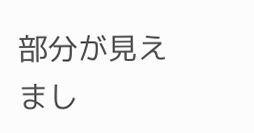部分が見えまし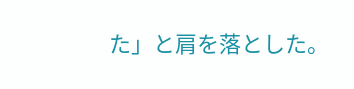た」と肩を落とした。